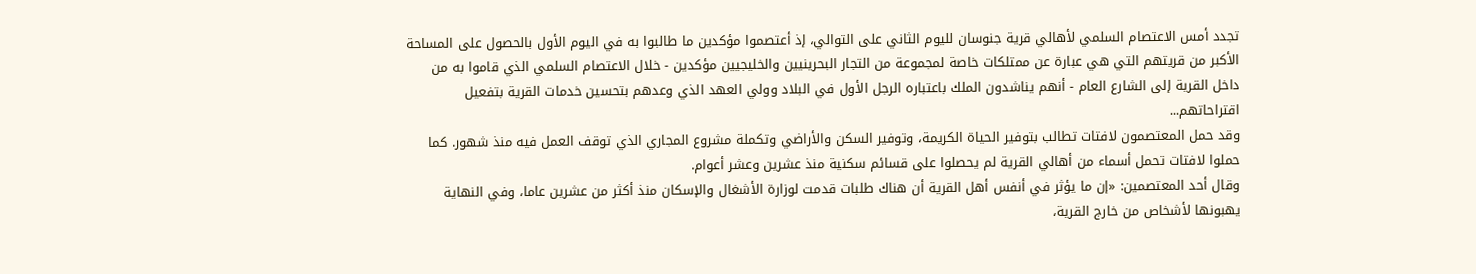تجدد أمس الاعتصام السلمي لأهالي قرية جنوسان لليوم الثاني على التوالي، إذ أعتصموا مؤكدين ما طالبوا به في اليوم الأول بالحصول على المساحة الأكبر من قريتهم التي هي عبارة عن ممتلكات خاصة لمجموعة من التجار البحرينيين والخليجيين مؤكدين - خلال الاعتصام السلمي الذي قاموا به من داخل القرية إلى الشارع العام - أنهم يناشدون الملك باعتباره الرجل الأول في البلاد وولي العهد الذي وعدهم بتحسين خدمات القرية بتفعيل اقتراحاتهم...
وقد حمل المعتصمون لافتات تطالب بتوفير الحياة الكريمة، وتوفير السكن والأراضي وتكملة مشروع المجاري الذي توقف العمل فيه منذ شهور. كما حملوا لافتات تحمل أسماء من أهالي القرية لم يحصلوا على قسائم سكنية منذ عشرين وعشر أعوام.
وقال أحد المعتصمين: «إن ما يؤثر في أنفس أهل القرية أن هناك طلبات قدمت لوزارة الأشغال والإسكان منذ أكثر من عشرين عاما، وفي النهاية يهبونها لأشخاص من خارج القرية،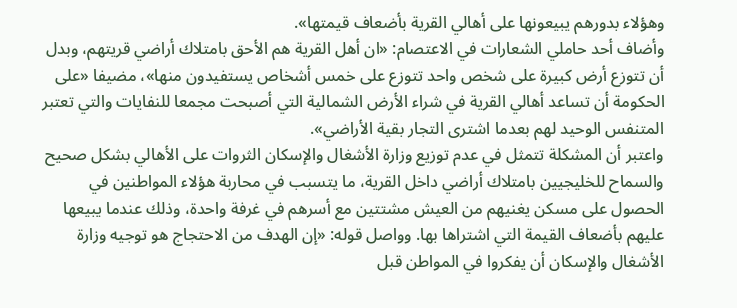وهؤلاء بدورهم يبيعونها على أهالي القرية بأضعاف قيمتها».
وأضاف أحد حاملي الشعارات في الاعتصام: «ان أهل القرية هم الأحق بامتلاك أراضي قريتهم، وبدل أن تتوزع أرض كبيرة على شخص واحد تتوزع على خمس أشخاص يستفيدون منها»، مضيفا «على الحكومة أن تساعد أهالي القرية في شراء الأرض الشمالية التي أصبحت مجمعا للنفايات والتي تعتبر المتنفس الوحيد لهم بعدما اشترى التجار بقية الأراضي».
واعتبر أن المشكلة تتمثل في عدم توزيع وزارة الأشغال والإسكان الثروات على الأهالي بشكل صحيح والسماح للخليجيين بامتلاك أراضي داخل القرية، ما يتسبب في محاربة هؤلاء المواطنين في الحصول على مسكن يغنيهم من العيش مشتتين مع أسرهم في غرفة واحدة، وذلك عندما يبيعها عليهم بأضعاف القيمة التي اشتراها بها. وواصل قوله: «إن الهدف من الاحتجاج هو توجيه وزارة الأشغال والإسكان أن يفكروا في المواطن قبل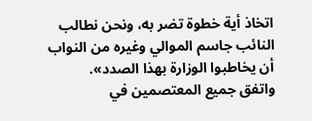اتخاذ أية خطوة تضر به، ونحن نطالب النائب جاسم الموالي وغيره من النواب أن يخاطبوا الوزارة بهذا الصدد».
واتفق جميع المعتصمين في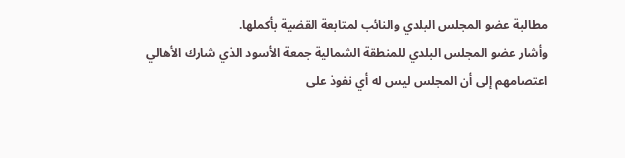مطالبة عضو المجلس البلدي والنائب لمتابعة القضية بأكملها.
وأشار عضو المجلس البلدي للمنطقة الشمالية جمعة الأسود الذي شارك الأهالي اعتصامهم إلى أن المجلس ليس له أي نفوذ على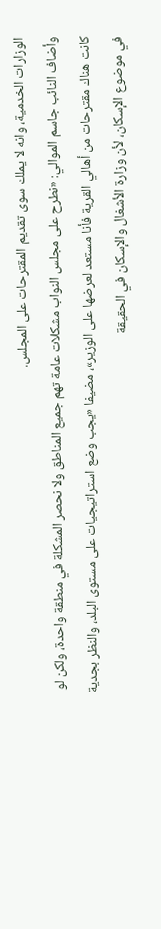الوزارات الخدمية، وانه لا يملك سوى تقديم المقترحات على المجلس.
وأضاف النائب جاسم الموالي: «نطرح على مجلس النواب مشكلات عامة تهم جميع المناطق ولا نحصر المشكلة في منطقة واحدة، ولكن لو كانت هناك مقترحات من أهالي القرية فأنا مستعد لعرضها على الوزير»، مضيفا «يجب وضع استراتيجيات على مستوى البلد، والنظر بجدية في موضوع الإسكان، لأن وزارة الأشغال والإسكان في الحقيقة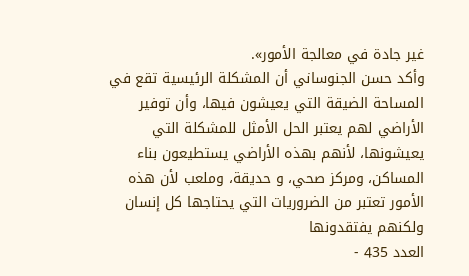غير جادة في معالجة الأمور».
وأكد حسن الجنوساني أن المشكلة الرئيسية تقع في المساحة الضيقة التي يعيشون فيها، وأن توفير الأراضي لهم يعتبر الحل الأمثل للمشكلة التي يعيشونها، لأنهم بهذه الأراضي يستطيعون بناء المساكن، ومركز صحي، و حديقة، وملعب لأن هذه الأمور تعتبر من الضروريات التي يحتاجها كل إنسان ولكنهم يفتقدونها
العدد 435 -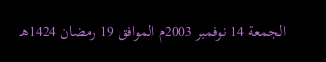الجمعة 14 نوفمبر 2003م الموافق 19 رمضان 1424هـ